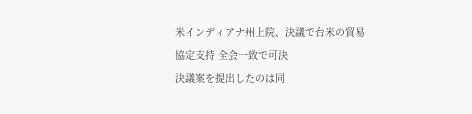米インディアナ州上院、決議で台米の貿易協定支持 全会一致で可決
決議案を提出したのは同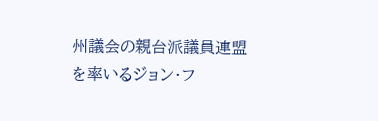州議会の親台派議員連盟を率いるジョン・フ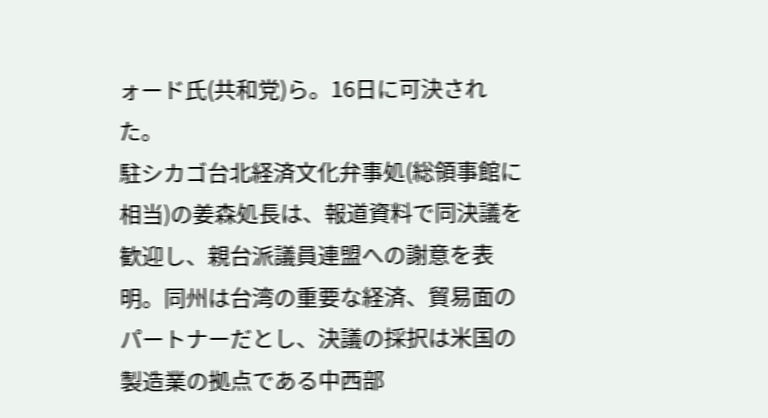ォード氏(共和党)ら。16日に可決された。
駐シカゴ台北経済文化弁事処(総領事館に相当)の姜森処長は、報道資料で同決議を歓迎し、親台派議員連盟への謝意を表明。同州は台湾の重要な経済、貿易面のパートナーだとし、決議の採択は米国の製造業の拠点である中西部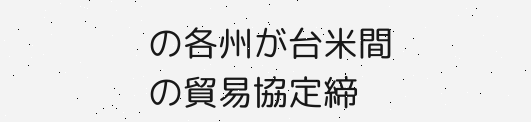の各州が台米間の貿易協定締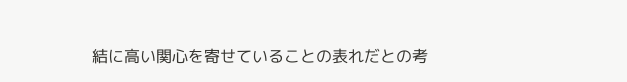結に高い関心を寄せていることの表れだとの考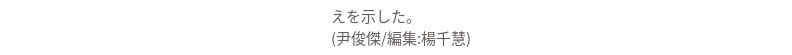えを示した。
(尹俊傑/編集:楊千慧)